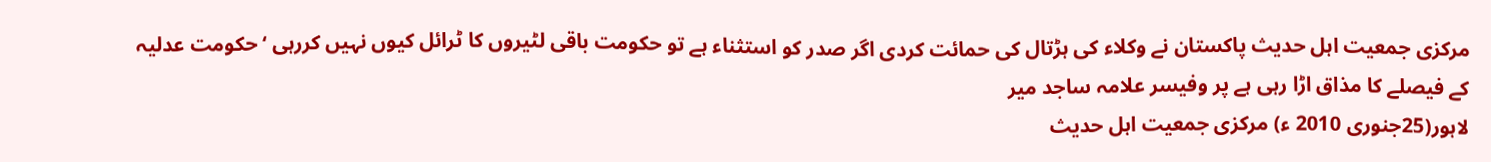مرکزی جمعیت اہل حدیث پاکستان نے وکلاء کی ہڑتال کی حمائت کردی اگر صدر کو استثناء ہے تو حکومت باقی لٹیروں کا ٹرائل کیوں نہیں کررہی ‘حکومت عدلیہ کے فیصلے کا مذاق اڑا رہی ہے پر وفیسر علامہ ساجد میر
لاہور(25جنوری 2010 ء) مرکزی جمعیت اہل حدیث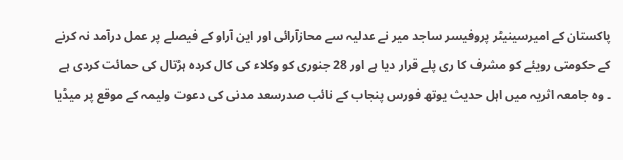پاکستان کے امیرسینیٹر پروفیسر ساجد میر نے عدلیہ سے محازآرائی اور این آراو کے فیصلے پر عمل درآمد نہ کرنے کے حکومتی رویئے کو مشرف کا ری پلے قرار دیا ہے اور 28 جنوری کو وکلاء کی کال کردہ ہڑتال کی حمائت کردی ہے ۔ وہ جامعہ اثریہ میں اہل حدیث یوتھ فورس پنجاب کے نائب صدرسعد مدنی کی دعوت ولیمہ کے موقع پر میڈیا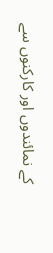کے نمائندوں اور کارکنوں سے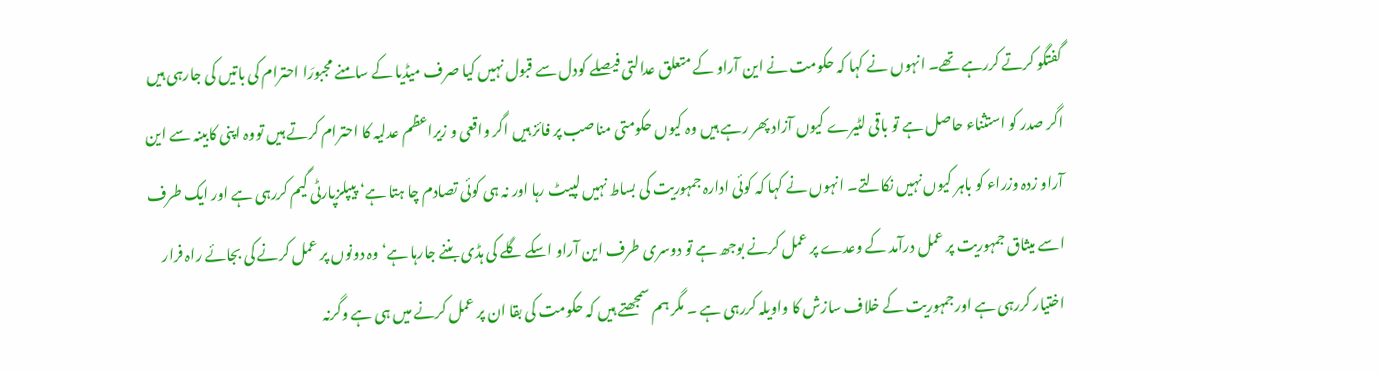گفتگو کرتے کررہے تھے۔ انہوں نے کہا کہ حکومت نے این آراو کے متعلق عدالتی فیصلے کودل سے قبول نہیں کیا صرف میڈیا کے سامنے مجبورَا احترام کی باتیں کی جارہی ہیں اگر صدر کو استثناء حاصل ہے تو باقی لٹیرے کیوں آزاد پھر رہے ہیں وہ کیوں حکومتی مناصب پر فائز ہیں اگر واقعی و زیراعظم عدلیہ کا احترام کرتے ہیں تووہ اپنی کابینہ سے این آراو زدہ وزراء کو باہر کیوں نہیں نکالتے۔ انہوں نے کہا کہ کوئی ادارہ جمہوریت کی بساط نہیں لپیٹ رہا اور نہ ہی کوئی تصادم چا ہتا ہے‘ پیپلزپارٹی گیم کررہی ہے اور ایک طرف اسے میثاق جمہوریت پر عمل درآمد کے وعدے پر عمل کرنے بوجھ ہے تو دوسری طرف این آراو اسکے گلے کی ہڈی بننے جارہا ہے‘ وہ دونوں پر عمل کرنے کی بجائے راہ فرار اختیار کررہی ہے اورجمہوریت کے خلاف سازش کا واویلہ کررہی ہے ۔ مگر ہم سمجھتے ہیں کہ حکومت کی بقا ان پر عمل کرنے میں ہی ہے وگرنہ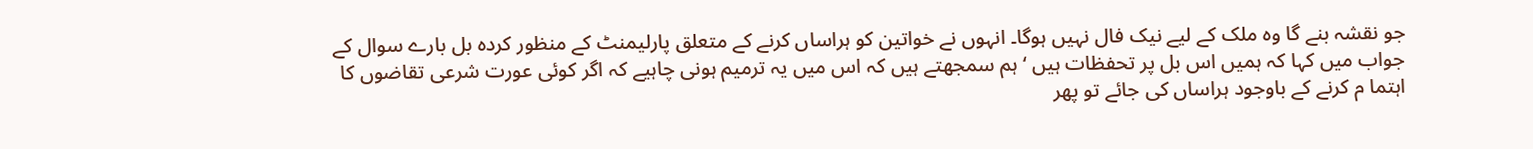جو نقشہ بنے گا وہ ملک کے لیے نیک فال نہیں ہوگا۔ انہوں نے خواتین کو ہراساں کرنے کے متعلق پارلیمنٹ کے منظور کردہ بل بارے سوال کے جواب میں کہا کہ ہمیں اس بل پر تحفظات ہیں ‘ ہم سمجھتے ہیں کہ اس میں یہ ترمیم ہونی چاہیے کہ اگر کوئی عورت شرعی تقاضوں کا اہتما م کرنے کے باوجود ہراساں کی جائے تو پھر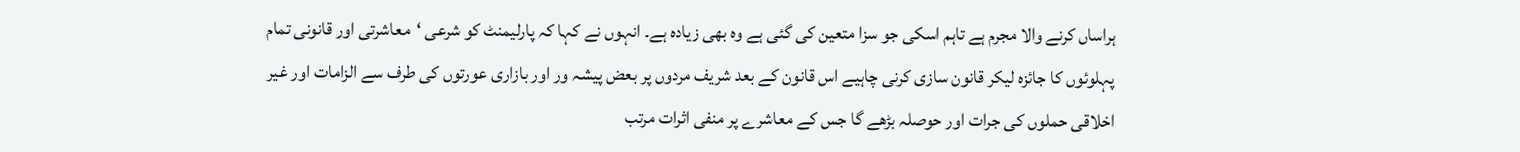ہراساں کرنے والا مجرم ہے تاہم اسکی جو سزا متعین کی گئی ہے وہ بھی زیادہ ہے۔ انہوں نے کہا کہ پارلیمنٹ کو شرعی ‘معاشرتی اور قانونی تمام پہلوئوں کا جائزہ لیکر قانون سازی کرنی چاہیے اس قانون کے بعد شریف مردوں پر بعض پیشہ ور اور بازاری عورتوں کی طرف سے الزامات اور غیر اخلاقی حملوں کی جرات اور حوصلہ بڑھے گا جس کے معاشرے پر منفی اثرات مرتب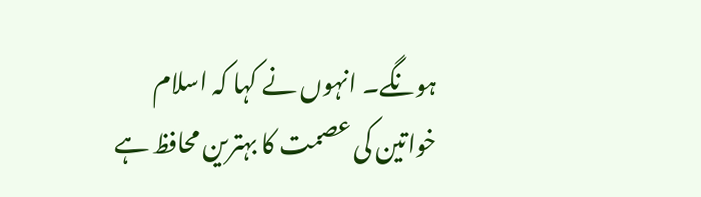ہونگے۔ انہوں نے کہا کہ اسلام خواتین کی عصمت کا بہترین محافظ ہے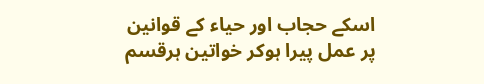اسکے حجاب اور حیاء کے قوانین پر عمل پیرا ہوکر خواتین ہرقسم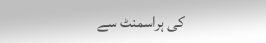کی ہراسمنٹ سے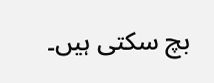بچ سکتی ہیں۔